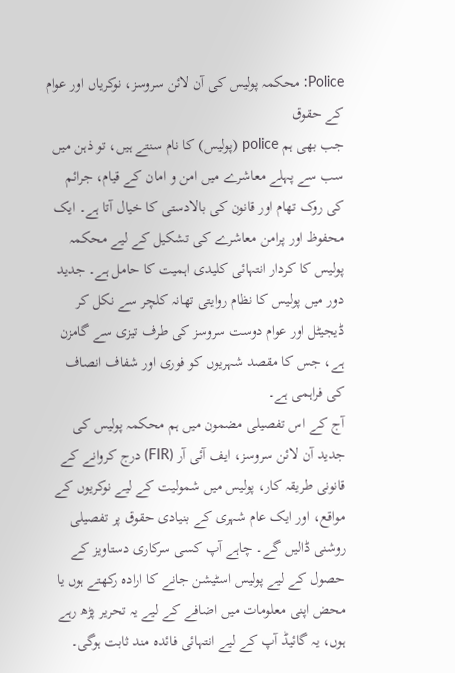Police: محکمہ پولیس کی آن لائن سروسز، نوکریاں اور عوام کے حقوق
جب بھی ہم police (پولیس) کا نام سنتے ہیں، تو ذہن میں سب سے پہلے معاشرے میں امن و امان کے قیام، جرائم کی روک تھام اور قانون کی بالادستی کا خیال آتا ہے۔ ایک محفوظ اور پرامن معاشرے کی تشکیل کے لیے محکمہ پولیس کا کردار انتہائی کلیدی اہمیت کا حامل ہے۔ جدید دور میں پولیس کا نظام روایتی تھانہ کلچر سے نکل کر ڈیجیٹل اور عوام دوست سروسز کی طرف تیزی سے گامزن ہے، جس کا مقصد شہریوں کو فوری اور شفاف انصاف کی فراہمی ہے۔
آج کے اس تفصیلی مضمون میں ہم محکمہ پولیس کی جدید آن لائن سروسز، ایف آئی آر (FIR) درج کروانے کے قانونی طریقہ کار، پولیس میں شمولیت کے لیے نوکریوں کے مواقع، اور ایک عام شہری کے بنیادی حقوق پر تفصیلی روشنی ڈالیں گے۔ چاہے آپ کسی سرکاری دستاویز کے حصول کے لیے پولیس اسٹیشن جانے کا ارادہ رکھتے ہوں یا محض اپنی معلومات میں اضافے کے لیے یہ تحریر پڑھ رہے ہوں، یہ گائیڈ آپ کے لیے انتہائی فائدہ مند ثابت ہوگی۔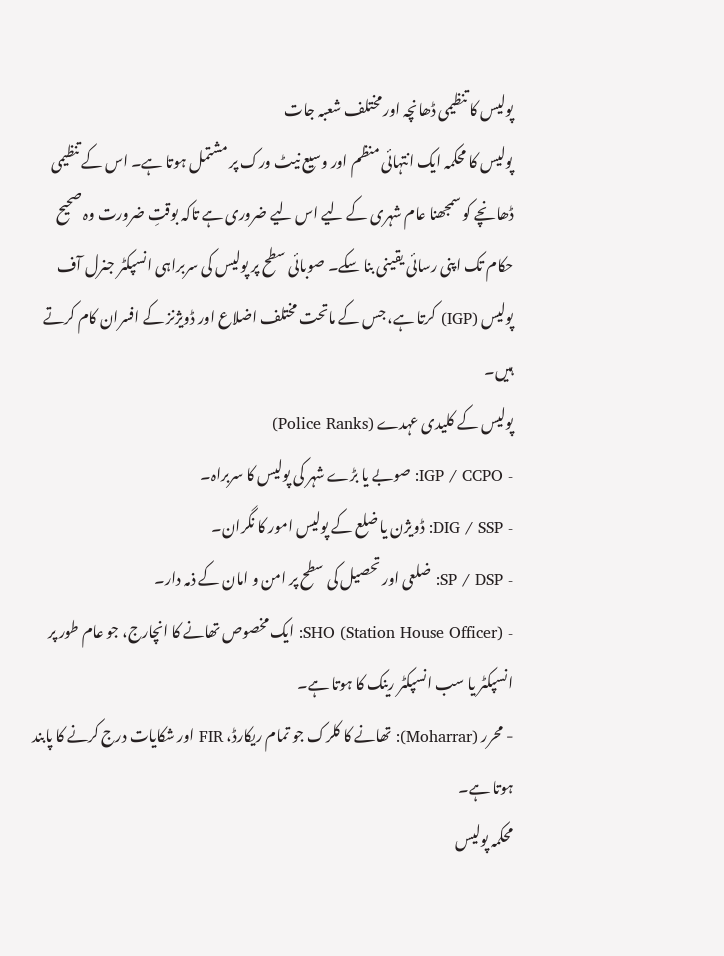پولیس کا تنظیمی ڈھانچہ اور مختلف شعبہ جات
پولیس کا محکمہ ایک انتہائی منظم اور وسیع نیٹ ورک پر مشتمل ہوتا ہے۔ اس کے تنظیمی ڈھانچے کو سمجھنا عام شہری کے لیے اس لیے ضروری ہے تاکہ بوقتِ ضرورت وہ صحیح حکام تک اپنی رسائی یقینی بنا سکے۔ صوبائی سطح پر پولیس کی سربراہی انسپکٹر جنرل آف پولیس (IGP) کرتا ہے، جس کے ماتحت مختلف اضلاع اور ڈویژنز کے افسران کام کرتے ہیں۔
پولیس کے کلیدی عہدے (Police Ranks)
- IGP / CCPO: صوبے یا بڑے شہر کی پولیس کا سربراہ۔
- DIG / SSP: ڈویژن یا ضلع کے پولیس امور کا نگران۔
- SP / DSP: ضلعی اور تحصیل کی سطح پر امن و امان کے ذمہ دار۔
- SHO (Station House Officer): ایک مخصوص تھانے کا انچارج، جو عام طور پر انسپکٹر یا سب انسپکٹر رینک کا ہوتا ہے۔
- محرر (Moharrar): تھانے کا کلرک جو تمام ریکارڈ، FIR اور شکایات درج کرنے کا پابند ہوتا ہے۔
محکمہ پولیس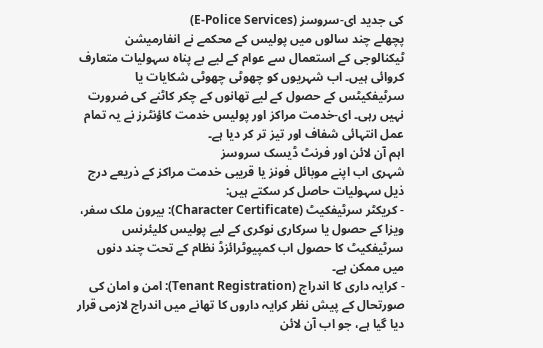کی جدید ای-سروسز (E-Police Services)
پچھلے چند سالوں میں پولیس کے محکمے نے انفارمیشن ٹیکنالوجی کے استعمال سے عوام کے لیے بے پناہ سہولیات متعارف کروائی ہیں۔ اب شہریوں کو چھوٹی چھوٹی شکایات یا سرٹیفکیٹس کے حصول کے لیے تھانوں کے چکر کاٹنے کی ضرورت نہیں رہی۔ ای-خدمت مراکز اور پولیس خدمت کاؤنٹرز نے یہ تمام عمل انتہائی شفاف اور تیز تر کر دیا ہے۔
اہم آن لائن اور فرنٹ ڈیسک سروسز
شہری اب اپنے موبائل فونز یا قریبی خدمت مراکز کے ذریعے درج ذیل سہولیات حاصل کر سکتے ہیں:
- کریکٹر سرٹیفکیٹ (Character Certificate): بیرون ملک سفر، ویزا کے حصول یا سرکاری نوکری کے لیے پولیس کلیئرنس سرٹیفکیٹ کا حصول اب کمپیوٹرائزڈ نظام کے تحت چند دنوں میں ممکن ہے۔
- کرایہ داری کا اندراج (Tenant Registration): امن و امان کی صورتحال کے پیش نظر کرایہ داروں کا تھانے میں اندراج لازمی قرار دیا گیا ہے، جو اب آن لائن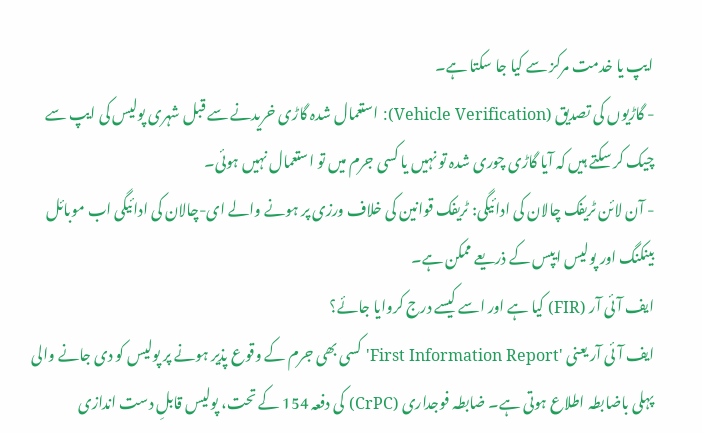ایپ یا خدمت مرکز سے کیا جا سکتا ہے۔
- گاڑیوں کی تصدیق (Vehicle Verification): استعمال شدہ گاڑی خریدنے سے قبل شہری پولیس کی ایپ سے چیک کر سکتے ہیں کہ آیا گاڑی چوری شدہ تو نہیں یا کسی جرم میں تو استعمال نہیں ہوئی۔
- آن لائن ٹریفک چالان کی ادائیگی: ٹریفک قوانین کی خلاف ورزی پر ہونے والے ای-چالان کی ادائیگی اب موبائل بینکنگ اور پولیس ایپس کے ذریعے ممکن ہے۔
ایف آئی آر (FIR) کیا ہے اور اسے کیسے درج کروایا جائے؟
ایف آئی آر یعنی 'First Information Report' کسی بھی جرم کے وقوع پذیر ہونے پر پولیس کو دی جانے والی پہلی باضابطہ اطلاع ہوتی ہے۔ ضابطہ فوجداری (CrPC) کی دفعہ 154 کے تحت، پولیس قابلِ دست اندازی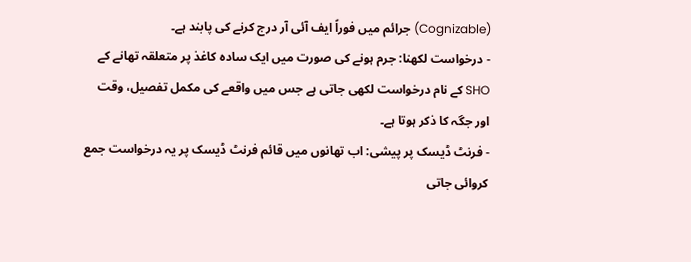(Cognizable) جرائم میں فوراً ایف آئی آر درج کرنے کی پابند ہے۔
- درخواست لکھنا: جرم ہونے کی صورت میں ایک سادہ کاغذ پر متعلقہ تھانے کے SHO کے نام درخواست لکھی جاتی ہے جس میں واقعے کی مکمل تفصیل، وقت اور جگہ کا ذکر ہوتا ہے۔
- فرنٹ ڈیسک پر پیشی: اب تھانوں میں قائم فرنٹ ڈیسک پر یہ درخواست جمع کروائی جاتی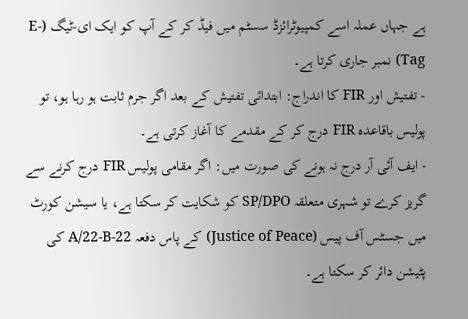ہے جہاں عملہ اسے کمپیوٹرائزڈ سسٹم میں فیڈ کر کے آپ کو ایک ای-ٹیگ (E-Tag) نمبر جاری کرتا ہے۔
- تفتیش اور FIR کا اندراج: ابتدائی تفتیش کے بعد اگر جرم ثابت ہو رہا ہو، تو پولیس باقاعدہ FIR درج کر کے مقدمے کا آغاز کرتی ہے۔
- ایف آئی آر درج نہ ہونے کی صورت میں: اگر مقامی پولیس FIR درج کرنے سے گریز کرے تو شہری متعلقہ SP/DPO کو شکایت کر سکتا ہے، یا سیشن کورٹ میں جسٹس آف پیس (Justice of Peace) کے پاس دفعہ 22-A/22-B کی پٹیشن دائر کر سکتا ہے۔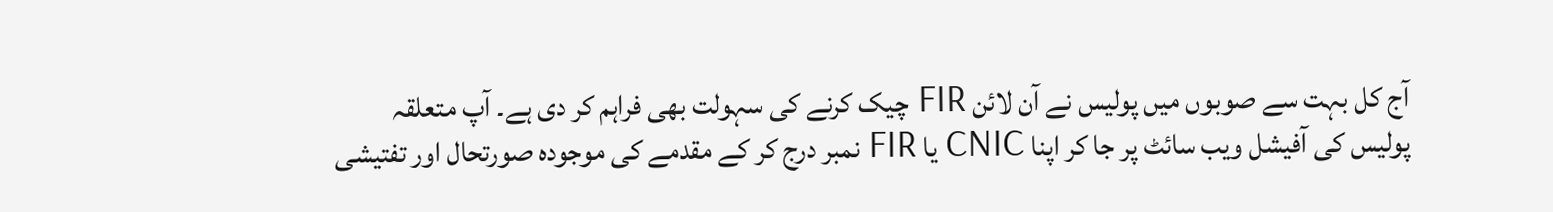آج کل بہت سے صوبوں میں پولیس نے آن لائن FIR چیک کرنے کی سہولت بھی فراہم کر دی ہے۔ آپ متعلقہ پولیس کی آفیشل ویب سائٹ پر جا کر اپنا CNIC یا FIR نمبر درج کر کے مقدمے کی موجودہ صورتحال اور تفتیشی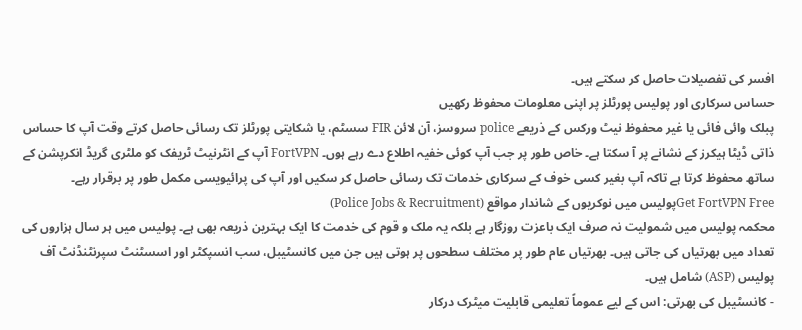افسر کی تفصیلات حاصل کر سکتے ہیں۔
حساس سرکاری اور پولیس پورٹلز پر اپنی معلومات محفوظ رکھیں
پبلک وائی فائی یا غیر محفوظ نیٹ ورکس کے ذریعے police سروسز، آن لائن FIR سسٹم، یا شکایتی پورٹلز تک رسائی حاصل کرتے وقت آپ کا حساس ذاتی ڈیٹا ہیکرز کے نشانے پر آ سکتا ہے۔ خاص طور پر جب آپ کوئی خفیہ اطلاع دے رہے ہوں۔ FortVPN آپ کے انٹرنیٹ ٹریفک کو ملٹری گریڈ انکرپشن کے ساتھ محفوظ کرتا ہے تاکہ آپ بغیر کسی خوف کے سرکاری خدمات تک رسائی حاصل کر سکیں اور آپ کی پرائیویسی مکمل طور پر برقرار رہے۔
Get FortVPN Freeپولیس میں نوکریوں کے شاندار مواقع (Police Jobs & Recruitment)
محکمہ پولیس میں شمولیت نہ صرف ایک باعزت روزگار ہے بلکہ یہ ملک و قوم کی خدمت کا ایک بہترین ذریعہ بھی ہے۔ پولیس میں ہر سال ہزاروں کی تعداد میں بھرتیاں کی جاتی ہیں۔ بھرتیاں عام طور پر مختلف سطحوں پر ہوتی ہیں جن میں کانسٹیبل، سب انسپکٹر اور اسسٹنٹ سپرنٹنڈنٹ آف پولیس (ASP) شامل ہیں۔
- کانسٹیبل کی بھرتی: اس کے لیے عموماً تعلیمی قابلیت میٹرک درکار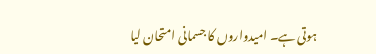ہوتی ہے۔ امیدواروں کا جسمانی امتحان لیا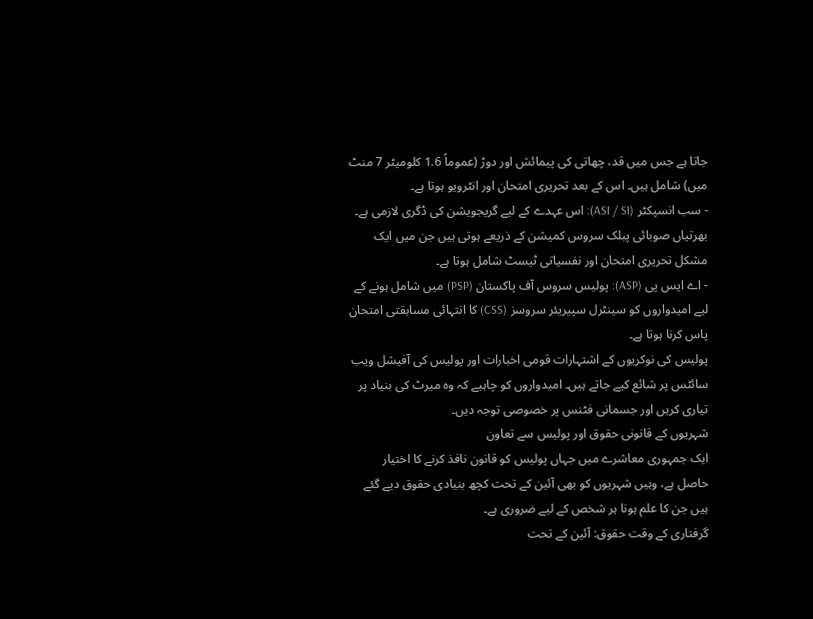جاتا ہے جس میں قد، چھاتی کی پیمائش اور دوڑ (عموماً 1.6 کلومیٹر 7 منٹ میں) شامل ہیں۔ اس کے بعد تحریری امتحان اور انٹرویو ہوتا ہے۔
- سب انسپکٹر (ASI / SI): اس عہدے کے لیے گریجویشن کی ڈگری لازمی ہے۔ بھرتیاں صوبائی پبلک سروس کمیشن کے ذریعے ہوتی ہیں جن میں ایک مشکل تحریری امتحان اور نفسیاتی ٹیسٹ شامل ہوتا ہے۔
- اے ایس پی (ASP): پولیس سروس آف پاکستان (PSP) میں شامل ہونے کے لیے امیدواروں کو سینٹرل سپیریئر سروسز (CSS) کا انتہائی مسابقتی امتحان پاس کرنا ہوتا ہے۔
پولیس کی نوکریوں کے اشتہارات قومی اخبارات اور پولیس کی آفیشل ویب سائٹس پر شائع کیے جاتے ہیں۔ امیدواروں کو چاہیے کہ وہ میرٹ کی بنیاد پر تیاری کریں اور جسمانی فٹنس پر خصوصی توجہ دیں۔
شہریوں کے قانونی حقوق اور پولیس سے تعاون
ایک جمہوری معاشرے میں جہاں پولیس کو قانون نافذ کرنے کا اختیار حاصل ہے، وہیں شہریوں کو بھی آئین کے تحت کچھ بنیادی حقوق دیے گئے ہیں جن کا علم ہونا ہر شخص کے لیے ضروری ہے۔
گرفتاری کے وقت حقوق: آئین کے تحت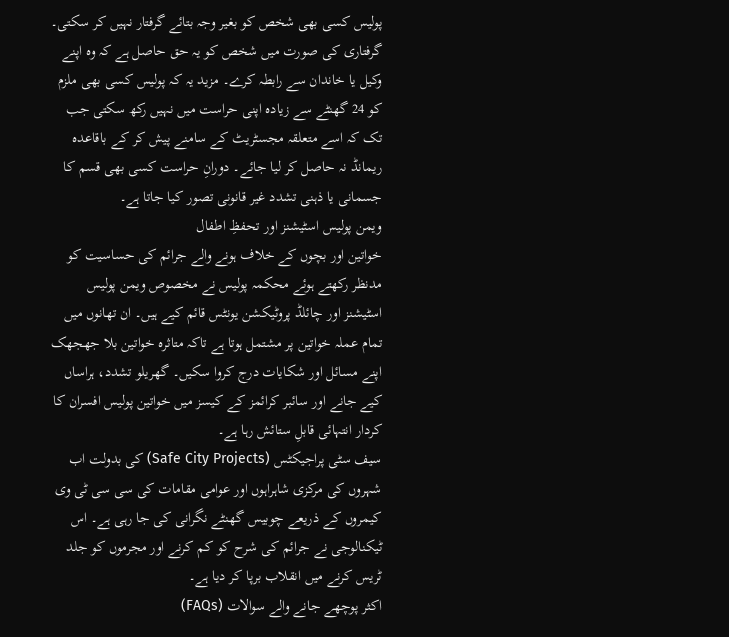پولیس کسی بھی شخص کو بغیر وجہ بتائے گرفتار نہیں کر سکتی۔ گرفتاری کی صورت میں شخص کو یہ حق حاصل ہے کہ وہ اپنے وکیل یا خاندان سے رابطہ کرے۔ مزید یہ کہ پولیس کسی بھی ملزم کو 24 گھنٹے سے زیادہ اپنی حراست میں نہیں رکھ سکتی جب تک کہ اسے متعلقہ مجسٹریٹ کے سامنے پیش کر کے باقاعدہ ریمانڈ نہ حاصل کر لیا جائے۔ دورانِ حراست کسی بھی قسم کا جسمانی یا ذہنی تشدد غیر قانونی تصور کیا جاتا ہے۔
ویمن پولیس اسٹیشنز اور تحفظِ اطفال
خواتین اور بچوں کے خلاف ہونے والے جرائم کی حساسیت کو مدنظر رکھتے ہوئے محکمہ پولیس نے مخصوص ویمن پولیس اسٹیشنز اور چائلڈ پروٹیکشن یونٹس قائم کیے ہیں۔ ان تھانوں میں تمام عملہ خواتین پر مشتمل ہوتا ہے تاکہ متاثرہ خواتین بلا جھجھک اپنے مسائل اور شکایات درج کروا سکیں۔ گھریلو تشدد، ہراساں کیے جانے اور سائبر کرائمز کے کیسز میں خواتین پولیس افسران کا کردار انتہائی قابلِ ستائش رہا ہے۔
سیف سٹی پراجیکٹس (Safe City Projects) کی بدولت اب شہروں کی مرکزی شاہراہوں اور عوامی مقامات کی سی سی ٹی وی کیمروں کے ذریعے چوبیس گھنٹے نگرانی کی جا رہی ہے۔ اس ٹیکنالوجی نے جرائم کی شرح کو کم کرنے اور مجرموں کو جلد ٹریس کرنے میں انقلاب برپا کر دیا ہے۔
اکثر پوچھے جانے والے سوالات (FAQs)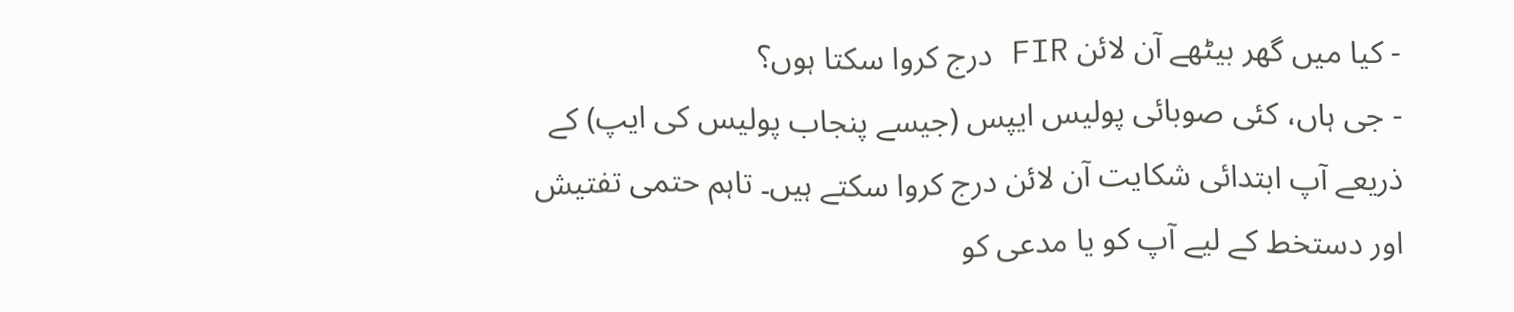- کیا میں گھر بیٹھے آن لائن FIR درج کروا سکتا ہوں؟
- جی ہاں، کئی صوبائی پولیس ایپس (جیسے پنجاب پولیس کی ایپ) کے ذریعے آپ ابتدائی شکایت آن لائن درج کروا سکتے ہیں۔ تاہم حتمی تفتیش اور دستخط کے لیے آپ کو یا مدعی کو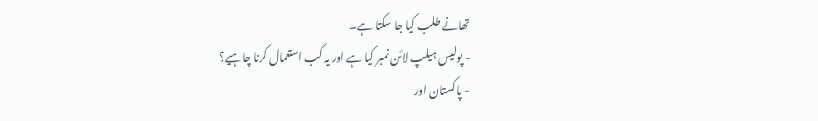تھانے طلب کیا جا سکتا ہے۔
- پولیس ہیلپ لائن نمبر کیا ہے اور یہ کب استعمال کرنا چاہیے؟
- پاکستان اور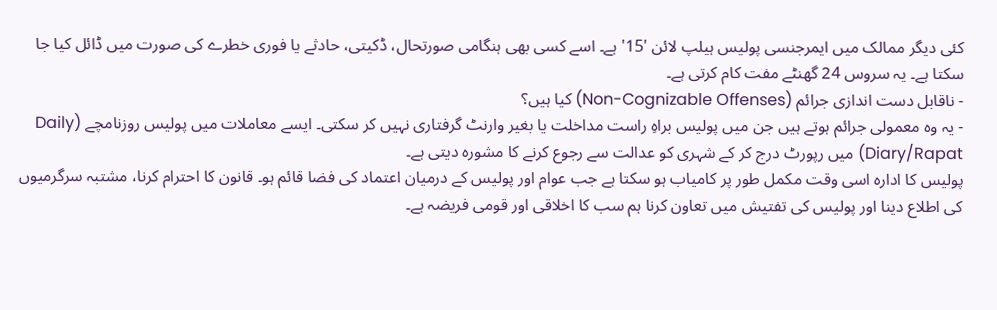کئی دیگر ممالک میں ایمرجنسی پولیس ہیلپ لائن '15' ہے۔ اسے کسی بھی ہنگامی صورتحال، ڈکیتی، حادثے یا فوری خطرے کی صورت میں ڈائل کیا جا سکتا ہے۔ یہ سروس 24 گھنٹے مفت کام کرتی ہے۔
- ناقابل دست اندازی جرائم (Non-Cognizable Offenses) کیا ہیں؟
- یہ وہ معمولی جرائم ہوتے ہیں جن میں پولیس براہِ راست مداخلت یا بغیر وارنٹ گرفتاری نہیں کر سکتی۔ ایسے معاملات میں پولیس روزنامچے (Daily Diary/Rapat) میں رپورٹ درج کر کے شہری کو عدالت سے رجوع کرنے کا مشورہ دیتی ہے۔
پولیس کا ادارہ اسی وقت مکمل طور پر کامیاب ہو سکتا ہے جب عوام اور پولیس کے درمیان اعتماد کی فضا قائم ہو۔ قانون کا احترام کرنا، مشتبہ سرگرمیوں کی اطلاع دینا اور پولیس کی تفتیش میں تعاون کرنا ہم سب کا اخلاقی اور قومی فریضہ ہے۔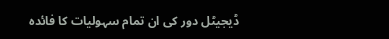ڈیجیٹل دور کی ان تمام سہولیات کا فائدہ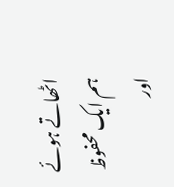اٹھاتے ہوئے ہم ایک محفوظ اور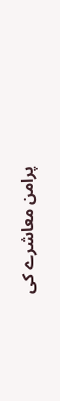پرامن معاشرے کی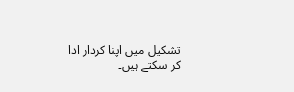تشکیل میں اپنا کردار ادا کر سکتے ہیں۔